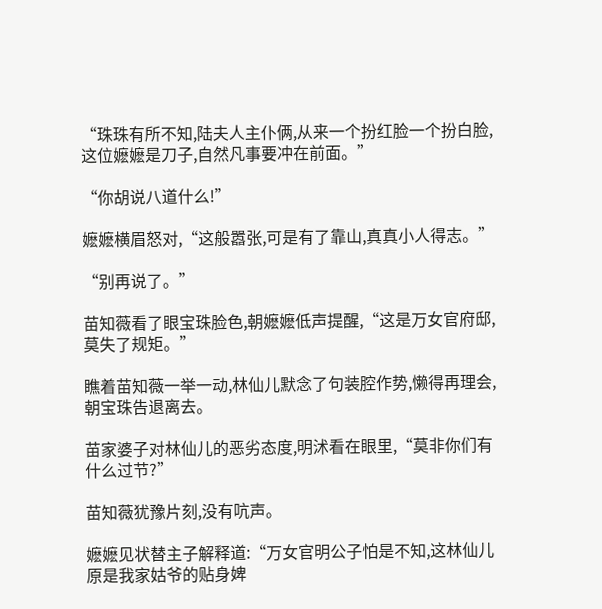“珠珠有所不知,陆夫人主仆俩,从来一个扮红脸一个扮白脸,这位嬷嬷是刀子,自然凡事要冲在前面。”

“你胡说八道什么!”

嬷嬷横眉怒对,“这般嚣张,可是有了靠山,真真小人得志。”

“别再说了。”

苗知薇看了眼宝珠脸色,朝嬷嬷低声提醒,“这是万女官府邸,莫失了规矩。”

瞧着苗知薇一举一动,林仙儿默念了句装腔作势,懒得再理会,朝宝珠告退离去。

苗家婆子对林仙儿的恶劣态度,明沭看在眼里,“莫非你们有什么过节?”

苗知薇犹豫片刻,没有吭声。

嬷嬷见状替主子解释道:“万女官明公子怕是不知,这林仙儿原是我家姑爷的贴身婢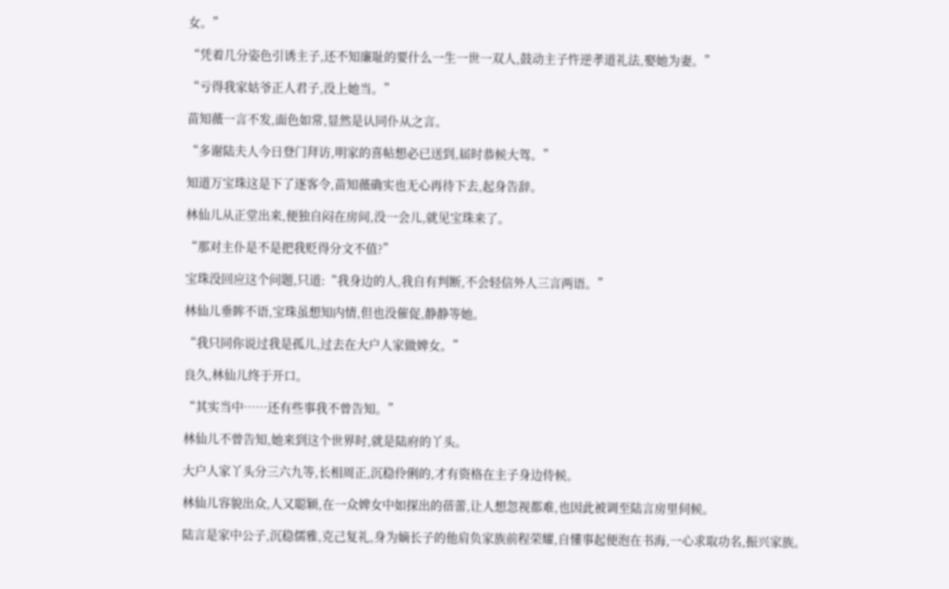女。”

“凭着几分姿色引诱主子,还不知廉耻的要什么一生一世一双人,鼓动主子忤逆孝道礼法,娶她为妻。”

“亏得我家姑爷正人君子,没上她当。”

苗知薇一言不发,面色如常,显然是认同仆从之言。

“多谢陆夫人今日登门拜访,明家的喜帖想必已送到,届时恭候大驾。”

知道万宝珠这是下了逐客令,苗知薇确实也无心再待下去,起身告辞。

林仙儿从正堂出来,便独自闷在房间,没一会儿,就见宝珠来了。

“那对主仆是不是把我贬得分文不值?”

宝珠没回应这个问题,只道:“我身边的人,我自有判断,不会轻信外人三言两语。”

林仙儿垂眸不语,宝珠虽想知内情,但也没催促,静静等她。

“我只同你说过我是孤儿,过去在大户人家做婢女。”

良久,林仙儿终于开口。

“其实当中……还有些事我不曾告知。”

林仙儿不曾告知,她来到这个世界时,就是陆府的丫头。

大户人家丫头分三六九等,长相周正,沉稳伶俐的,才有资格在主子身边侍候。

林仙儿容貌出众,人又聪颖,在一众婢女中如探出的蓓蕾,让人想忽视都难,也因此被调至陆言房里伺候。

陆言是家中公子,沉稳儒雅,克己复礼,身为嫡长子的他肩负家族前程荣耀,自懂事起便泡在书海,一心求取功名,振兴家族。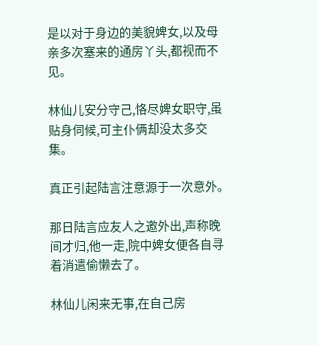是以对于身边的美貌婢女,以及母亲多次塞来的通房丫头,都视而不见。

林仙儿安分守己,恪尽婢女职守,虽贴身伺候,可主仆俩却没太多交集。

真正引起陆言注意源于一次意外。

那日陆言应友人之邀外出,声称晚间才归,他一走,院中婢女便各自寻着消遣偷懒去了。

林仙儿闲来无事,在自己房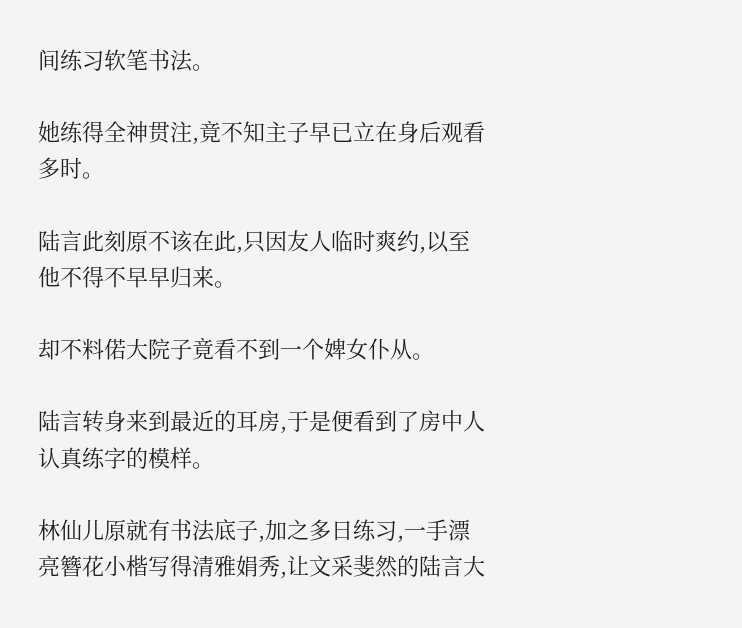间练习软笔书法。

她练得全神贯注,竟不知主子早已立在身后观看多时。

陆言此刻原不该在此,只因友人临时爽约,以至他不得不早早归来。

却不料偌大院子竟看不到一个婢女仆从。

陆言转身来到最近的耳房,于是便看到了房中人认真练字的模样。

林仙儿原就有书法底子,加之多日练习,一手漂亮簪花小楷写得清雅娟秀,让文采斐然的陆言大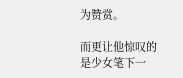为赞赏。

而更让他惊叹的是少女笔下一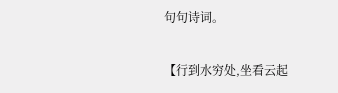句句诗词。

【行到水穷处,坐看云起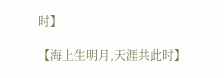时】

【海上生明月,天涯共此时】